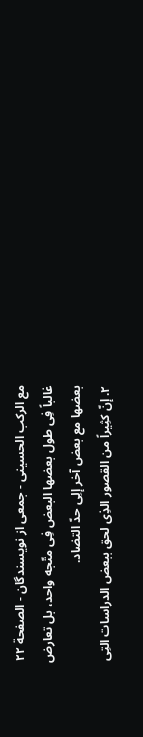مع الركب الحسينى - جمعی از نویسندگان - الصفحة ٢٢
غالباً فِی طول بعضها البعض فِی متّجه واحد، بل تعارض بعضها مع بعض آخر إلِی حدّ التضاد.
٢. إنّ کثِیراً من القصور الذِی لحق ببعض الدراسات التِی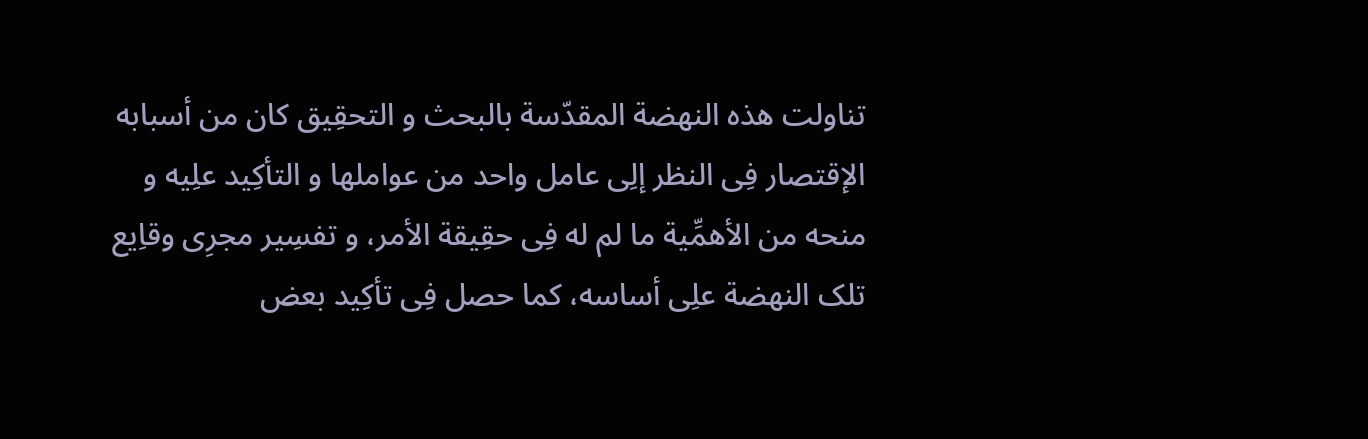تناولت هذه النهضة المقدّسة بالبحث و التحقِیق کان من أسبابه الإقتصار فِی النظر إلِی عامل واحد من عواملها و التأکِید علِیه و منحه من الأهمِّیة ما لم له فِی حقِیقة الأمر، و تفسِیر مجرِی وقاِیع تلک النهضة علِی أساسه، کما حصل فِی تأکِید بعض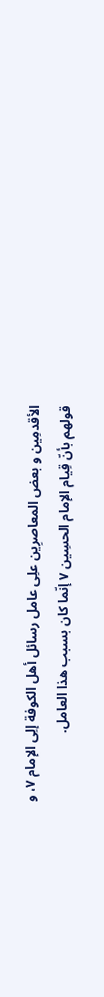الأقدمِین و بعض المعاصرِین علِی عامل رسائل أهل الکوفة إلِی الإمام ٧، و قولهم بأنّ قِیام الإمام الحسِین ٧ إنّما کان بسبب هذا العامل.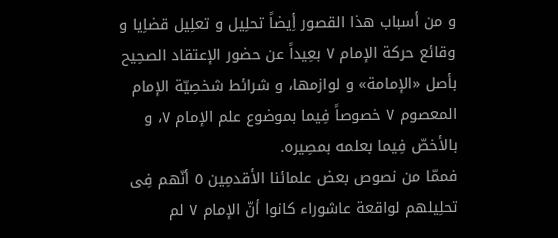و من أسباب هذا القصور أِیضاً تحلِیل و تعلِیل قضاِیا و وقائع حرکة الإمام ٧ بعِیداً عن حضور الإعتقاد الصحِیح بأصل «الإمامة» و لوازمها، و شرائط شخصِیّة الإمام المعصوم ٧ خصوصاً فِیما بموضوع علم الإمام ٧، و بالأخصّ فِیما بعلمه بمصِیره.
فممّا من نصوص بعض علمائنا الأقدمِین ٥ أنّهم فِی تحلِیلهم لواقعة عاشوراء کانوا أنّ الإمام ٧ لم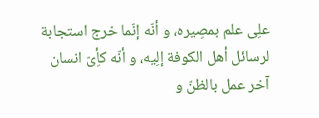علِی علم بمصِیره، و أنّه إنّما خرج استجابة لرسائل أهل الکوفة إلِیه، و أنّه کأِیّ انسان آخر عمل بالظنّ و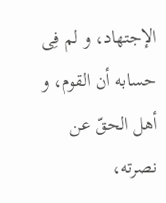الإجتهاد، و لم فِی حسابه أن القوم، و أهل الحقّ عن نصرته،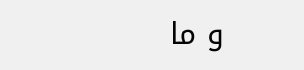و ما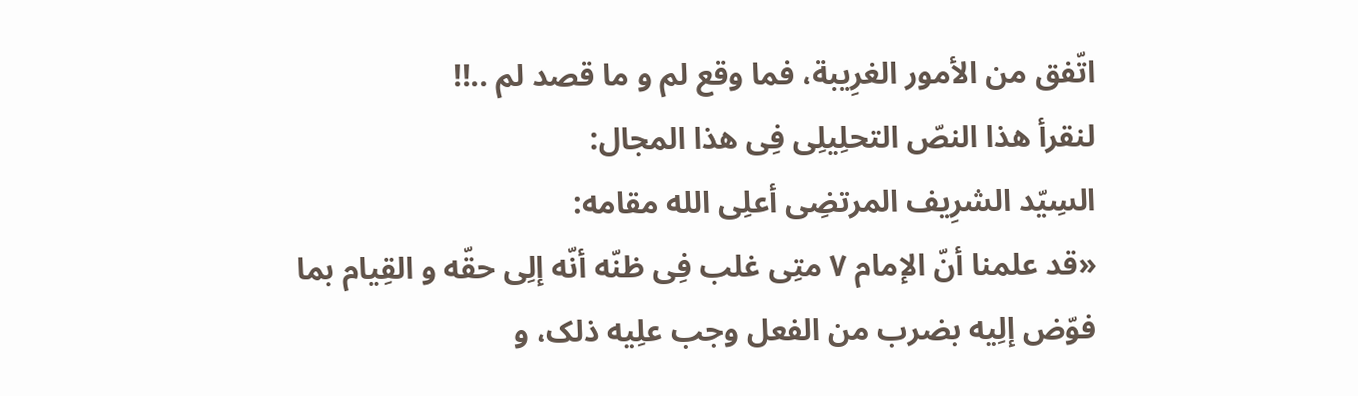اتّفق من الأمور الغرِیبة، فما وقع لم و ما قصد لم ..!!
لنقرأ هذا النصّ التحلِیلِی فِی هذا المجال:
السِیّد الشرِیف المرتضِی أعلِی الله مقامه:
«قد علمنا أنّ الإمام ٧ متِی غلب فِی ظنّه أنّه إلِی حقّه و القِیام بما فوّض إلِیه بضرب من الفعل وجب علِیه ذلک، و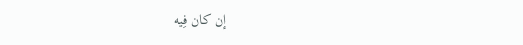إن کان فِیه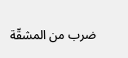ضرب من المشقّة